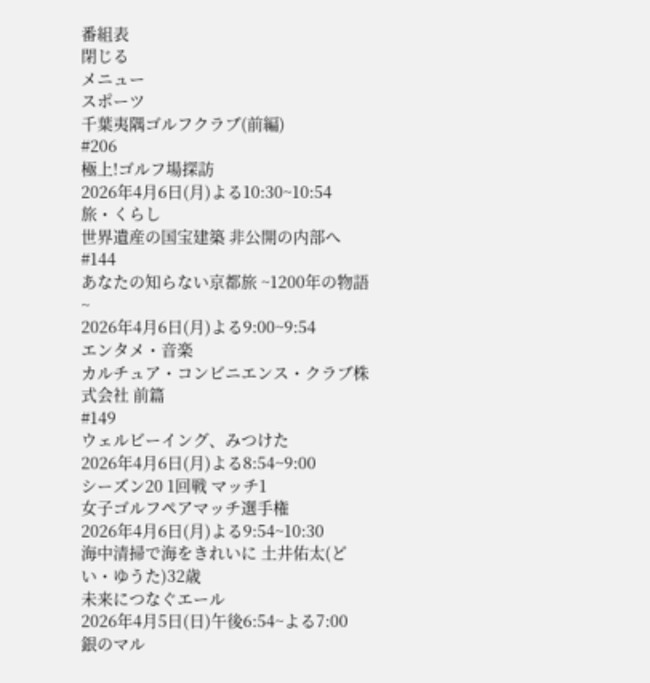番組表
閉じる
メニュー
スポーツ
千葉夷隅ゴルフクラブ(前編)
#206
極上!ゴルフ場探訪
2026年4月6日(月)よる10:30~10:54
旅・くらし
世界遺産の国宝建築 非公開の内部へ
#144
あなたの知らない京都旅 ~1200年の物語~
2026年4月6日(月)よる9:00~9:54
エンタメ・音楽
カルチュア・コンビニエンス・クラブ株式会社 前篇
#149
ウェルビーイング、みつけた
2026年4月6日(月)よる8:54~9:00
シーズン20 1回戦 マッチ1
女子ゴルフペアマッチ選手権
2026年4月6日(月)よる9:54~10:30
海中清掃で海をきれいに 土井佑太(どい・ゆうた)32歳
未来につなぐエール
2026年4月5日(日)午後6:54~よる7:00
銀のマル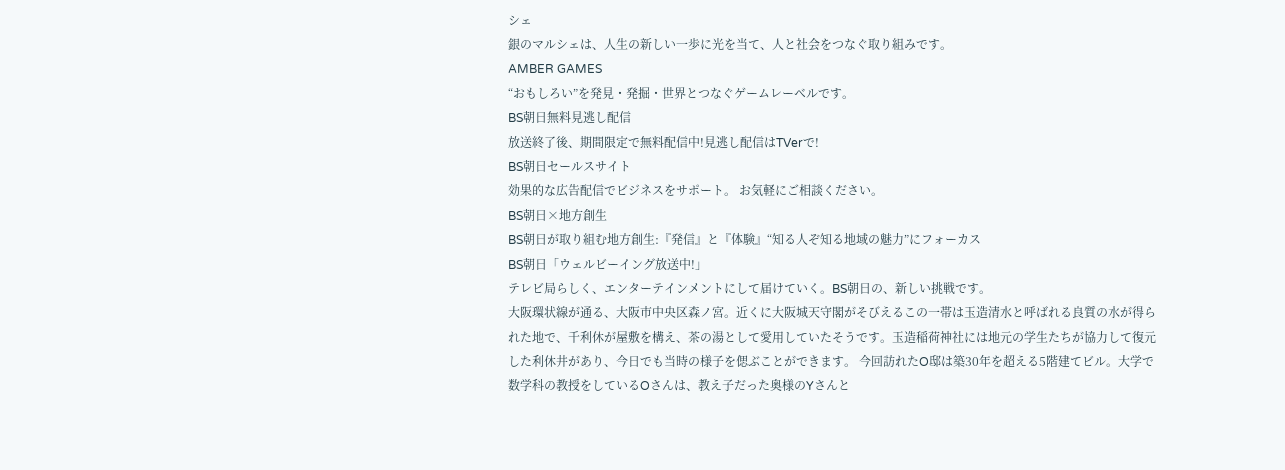シェ
銀のマルシェは、人生の新しい一歩に光を当て、人と社会をつなぐ取り組みです。
AMBER GAMES
“おもしろい”を発見・発掘・世界とつなぐゲームレーベルです。
BS朝日無料見逃し配信
放送終了後、期間限定で無料配信中!見逃し配信はTVerで!
BS朝日セールスサイト
効果的な広告配信でビジネスをサポート。 お気軽にご相談ください。
BS朝日×地方創生
BS朝日が取り組む地方創生:『発信』と『体験』“知る人ぞ知る地域の魅力”にフォーカス
BS朝日「ウェルビーイング放送中!」
テレビ局らしく、エンターテインメントにして届けていく。BS朝日の、新しい挑戦です。
大阪環状線が通る、大阪市中央区森ノ宮。近くに大阪城天守閣がそびえるこの一帯は玉造清水と呼ばれる良質の水が得られた地で、千利休が屋敷を構え、茶の湯として愛用していたそうです。玉造稲荷神社には地元の学生たちが協力して復元した利休井があり、今日でも当時の様子を偲ぶことができます。 今回訪れたO邸は築30年を超える5階建てビル。大学で数学科の教授をしているOさんは、教え子だった奥様のYさんと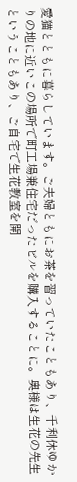愛猫とともに暮らしています。ご夫婦ともにお茶を習っていたこともあり、千利休ゆかりの地に近いこの場所で町工場兼住宅だったビルを購入することに。奥様は生花の先生ということもあり、ご自宅で生花教室を開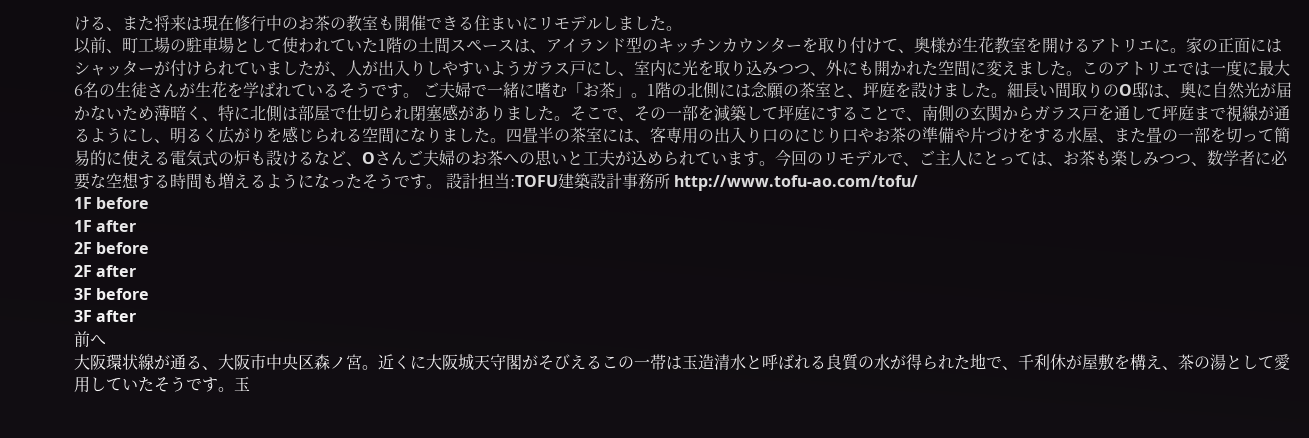ける、また将来は現在修行中のお茶の教室も開催できる住まいにリモデルしました。
以前、町工場の駐車場として使われていた1階の土間スペースは、アイランド型のキッチンカウンターを取り付けて、奥様が生花教室を開けるアトリエに。家の正面にはシャッターが付けられていましたが、人が出入りしやすいようガラス戸にし、室内に光を取り込みつつ、外にも開かれた空間に変えました。このアトリエでは一度に最大6名の生徒さんが生花を学ばれているそうです。 ご夫婦で一緒に嗜む「お茶」。1階の北側には念願の茶室と、坪庭を設けました。細長い間取りのO邸は、奥に自然光が届かないため薄暗く、特に北側は部屋で仕切られ閉塞感がありました。そこで、その一部を減築して坪庭にすることで、南側の玄関からガラス戸を通して坪庭まで視線が通るようにし、明るく広がりを感じられる空間になりました。四畳半の茶室には、客専用の出入り口のにじり口やお茶の準備や片づけをする水屋、また畳の一部を切って簡易的に使える電気式の炉も設けるなど、Oさんご夫婦のお茶への思いと工夫が込められています。今回のリモデルで、ご主人にとっては、お茶も楽しみつつ、数学者に必要な空想する時間も増えるようになったそうです。 設計担当:TOFU建築設計事務所 http://www.tofu-ao.com/tofu/
1F before
1F after
2F before
2F after
3F before
3F after
前へ
大阪環状線が通る、大阪市中央区森ノ宮。近くに大阪城天守閣がそびえるこの一帯は玉造清水と呼ばれる良質の水が得られた地で、千利休が屋敷を構え、茶の湯として愛用していたそうです。玉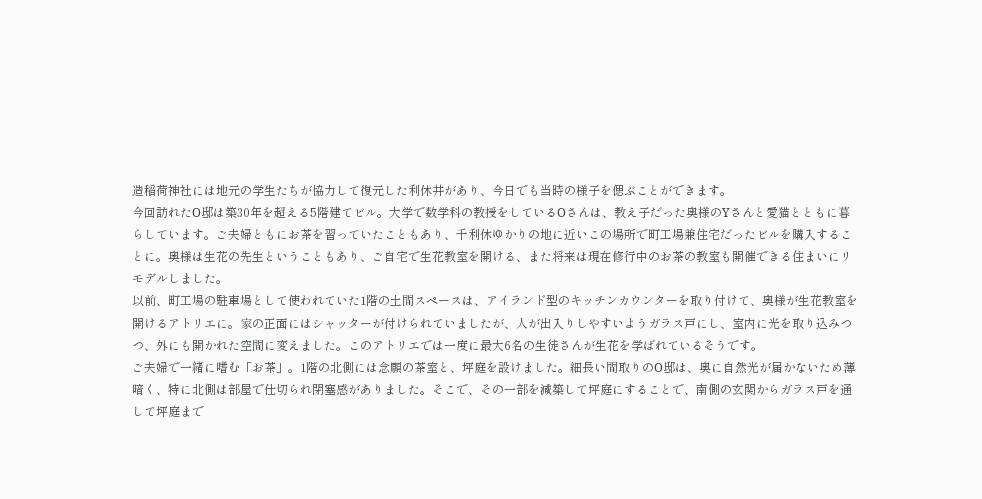造稲荷神社には地元の学生たちが協力して復元した利休井があり、今日でも当時の様子を偲ぶことができます。
今回訪れたO邸は築30年を超える5階建てビル。大学で数学科の教授をしているOさんは、教え子だった奥様のYさんと愛猫とともに暮らしています。ご夫婦ともにお茶を習っていたこともあり、千利休ゆかりの地に近いこの場所で町工場兼住宅だったビルを購入することに。奥様は生花の先生ということもあり、ご自宅で生花教室を開ける、また将来は現在修行中のお茶の教室も開催できる住まいにリモデルしました。
以前、町工場の駐車場として使われていた1階の土間スペースは、アイランド型のキッチンカウンターを取り付けて、奥様が生花教室を開けるアトリエに。家の正面にはシャッターが付けられていましたが、人が出入りしやすいようガラス戸にし、室内に光を取り込みつつ、外にも開かれた空間に変えました。このアトリエでは一度に最大6名の生徒さんが生花を学ばれているそうです。
ご夫婦で一緒に嗜む「お茶」。1階の北側には念願の茶室と、坪庭を設けました。細長い間取りのO邸は、奥に自然光が届かないため薄暗く、特に北側は部屋で仕切られ閉塞感がありました。そこで、その一部を減築して坪庭にすることで、南側の玄関からガラス戸を通して坪庭まで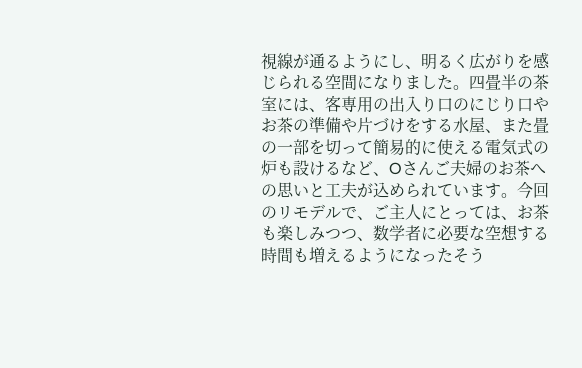視線が通るようにし、明るく広がりを感じられる空間になりました。四畳半の茶室には、客専用の出入り口のにじり口やお茶の準備や片づけをする水屋、また畳の一部を切って簡易的に使える電気式の炉も設けるなど、Oさんご夫婦のお茶への思いと工夫が込められています。今回のリモデルで、ご主人にとっては、お茶も楽しみつつ、数学者に必要な空想する時間も増えるようになったそう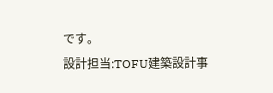です。
設計担当:TOFU建築設計事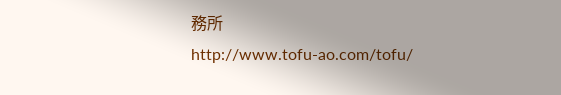務所
http://www.tofu-ao.com/tofu/